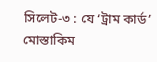সিলেট-৩ : যে ‘ট্রাম কার্ড’ মোস্তাকিম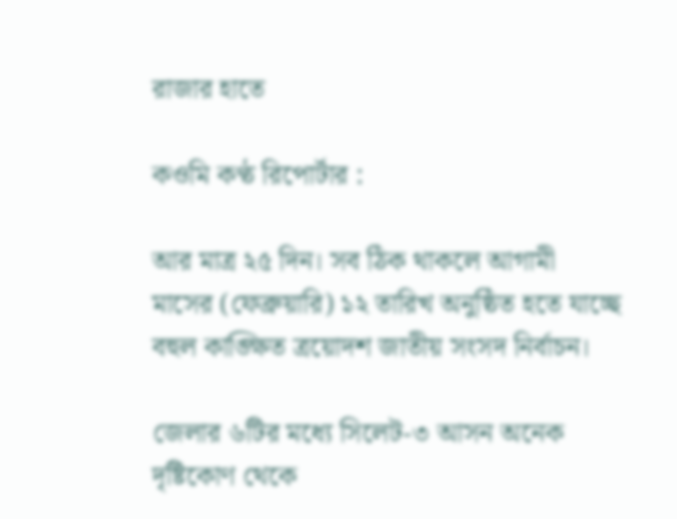রাজার হাতে

কওমি কণ্ঠ রিপোর্টার :

আর মাত্র ২৫ দিন। সব ঠিক থাকলে আগামী মাসের (ফেব্রুয়ারি) ১২ তারিখ অনুষ্ঠিত হতে যাচ্ছে বহুল কাঙ্ক্ষিত ত্রয়োদশ জাতীয় সংসদ নির্বাচন।

জেলার ৬টির মধ্যে সিলেট-৩ আসন অনেক দৃষ্টিকোণ থেকে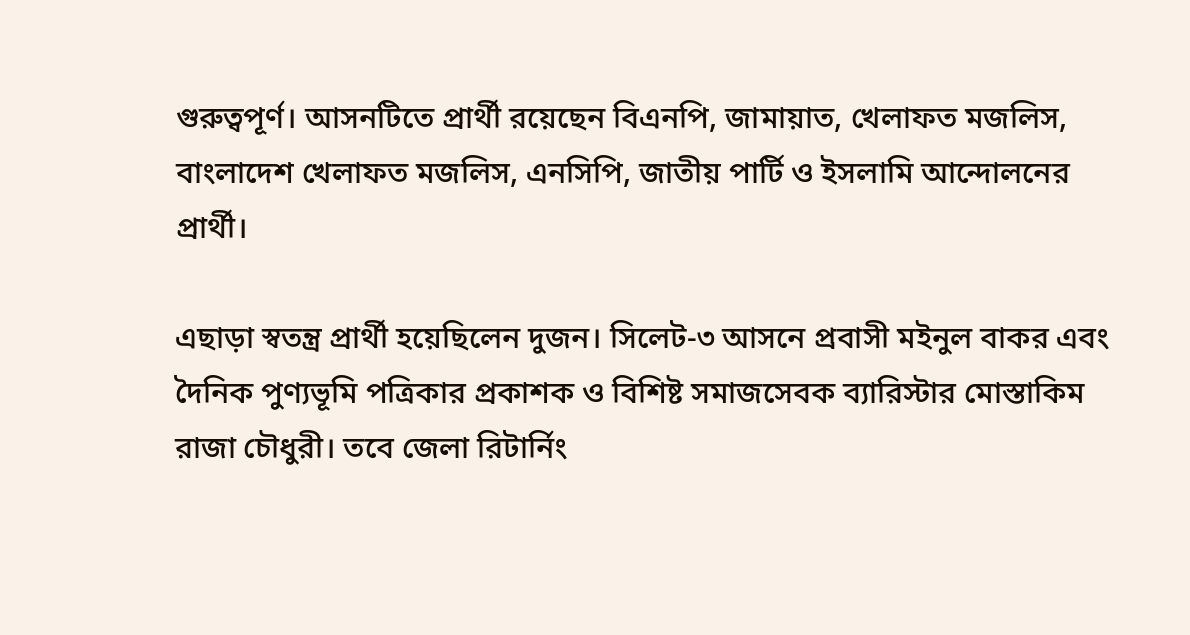গুরুত্বপূর্ণ। আসনটিতে প্রার্থী রয়েছেন বিএনপি, জামায়াত, খেলাফত মজলিস, বাংলাদেশ খেলাফত মজলিস, এনসিপি, জাতীয় পার্টি ও ইসলামি আন্দোলনের প্রার্থী।

এছাড়া স্বতন্ত্র প্রার্থী হয়েছিলেন দুজন। সিলেট-৩ আসনে প্রবাসী মইনুল বাকর এবং দৈনিক পুণ্যভূমি পত্রিকার প্রকাশক ও বিশিষ্ট সমাজসেবক ব্যারিস্টার মোস্তাকিম রাজা চৌধুরী। তবে জেলা রিটার্নিং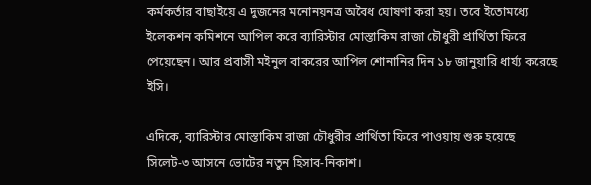কর্মকর্তার বাছাইয়ে এ দুজনের মনোনয়নত্র অবৈধ ঘোষণা করা হয়। তবে ইতোমধ্যে ইলেকশন কমিশনে আপিল করে ব্যারিস্টার মোস্তাকিম রাজা চৌধুরী প্রার্থিতা ফিরে পেয়েছেন। আর প্রবাসী মইনুল বাকরের আপিল শোনানির দিন ১৮ জানুয়ারি ধার্য্য করেছে ইসি।

এদিকে, ব্যারিস্টার মোস্তাকিম রাজা চৌধুরীর প্রার্থিতা ফিরে পাওয়ায় শুরু হয়েছে সিলেট-৩ আসনে ভোটের নতুন হিসাব-নিকাশ।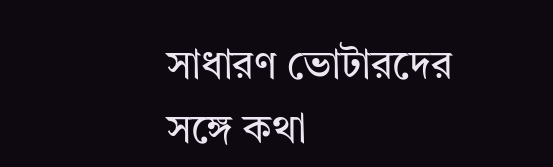সাধারণ ভোটারদের সঙ্গে কথা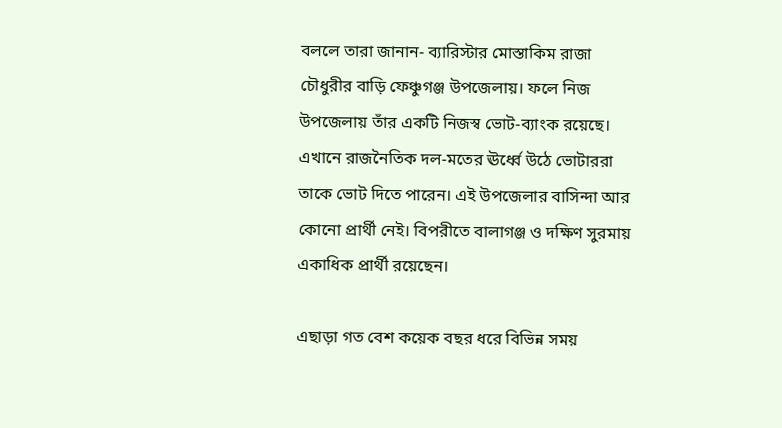বললে তারা জানান- ব্যারিস্টার মোস্তাকিম রাজা চৌধুরীর বাড়ি ফেঞ্চুগঞ্জ উপজেলায়। ফলে নিজ উপজেলায় তাঁর একটি নিজস্ব ভোট-ব্যাংক রয়েছে। এখানে রাজনৈতিক দল-মতের ঊর্ধ্বে উঠে ভোটাররা তাকে ভোট দিতে পারেন। এই উপজেলার বাসিন্দা আর কোনো প্রার্থী নেই। বিপরীতে বালাগঞ্জ ও দক্ষিণ সুরমায় একাধিক প্রার্থী রয়েছেন।

এছাড়া গত বেশ কয়েক বছর ধরে বিভিন্ন সময়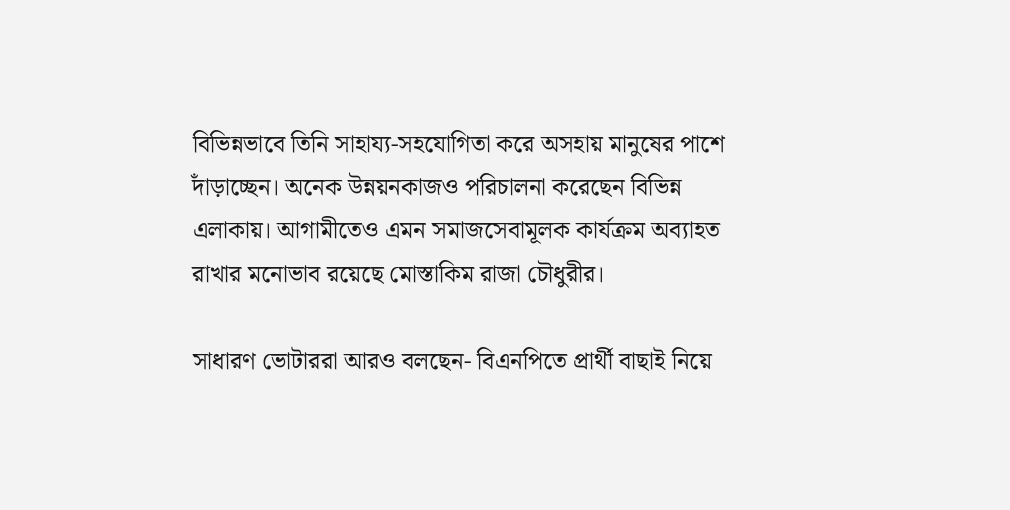বিভিন্নভাবে তিনি সাহায্য-সহযোগিতা করে অসহায় মানুষের পাশে দাঁড়াচ্ছেন। অনেক উন্নয়নকাজও পরিচালনা করেছেন বিভিন্ন এলাকায়। আগামীতেও এমন সমাজসেবামূলক কার্যক্রম অব্যাহত রাখার মনোভাব রয়েছে মোস্তাকিম রাজা চৌধুরীর।

সাধারণ ভোটাররা আরও বলছেন- বিএনপিতে প্রার্থী বাছাই নিয়ে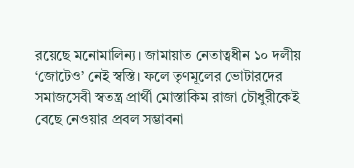রয়েছে মনোমালিন্য। জামায়াত নেতাত্বধীন ১০ দলীয় ‘জোটেও’ নেই স্বস্তি। ফলে তৃণমূলের ভোটারদের সমাজসেবী স্বতন্ত্র প্রার্থী মোস্তাকিম রাজা চৌধুরীকেই বেছে নেওয়ার প্রবল সম্ভাবনা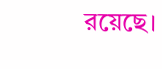রয়েছে।